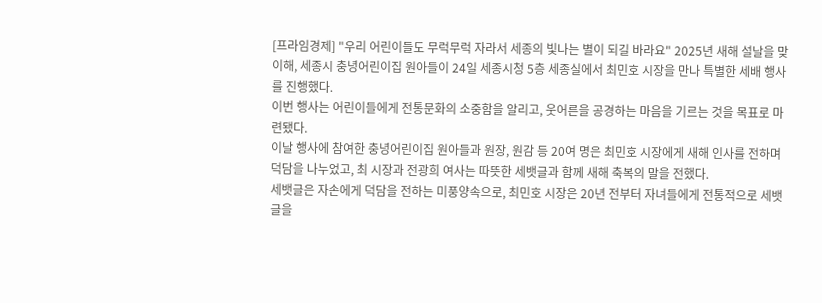[프라임경제] "우리 어린이들도 무럭무럭 자라서 세종의 빛나는 별이 되길 바라요" 2025년 새해 설날을 맞이해, 세종시 충녕어린이집 원아들이 24일 세종시청 5층 세종실에서 최민호 시장을 만나 특별한 세배 행사를 진행했다.
이번 행사는 어린이들에게 전통문화의 소중함을 알리고, 웃어른을 공경하는 마음을 기르는 것을 목표로 마련됐다.
이날 행사에 참여한 충녕어린이집 원아들과 원장, 원감 등 20여 명은 최민호 시장에게 새해 인사를 전하며 덕담을 나누었고, 최 시장과 전광희 여사는 따뜻한 세뱃글과 함께 새해 축복의 말을 전했다.
세뱃글은 자손에게 덕담을 전하는 미풍양속으로, 최민호 시장은 20년 전부터 자녀들에게 전통적으로 세뱃글을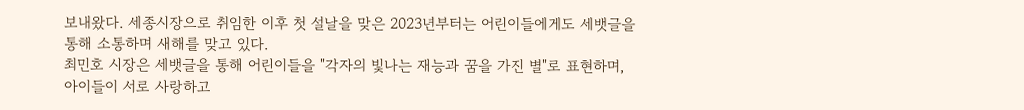보내왔다. 세종시장으로 취임한 이후 첫 설날을 맞은 2023년부터는 어린이들에게도 세뱃글을 통해 소통하며 새해를 맞고 있다.
최민호 시장은 세뱃글을 통해 어린이들을 "각자의 빛나는 재능과 꿈을 가진 별"로 표현하며, 아이들이 서로 사랑하고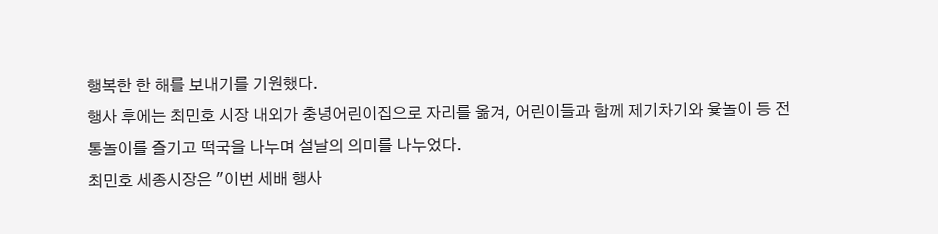행복한 한 해를 보내기를 기원했다.
행사 후에는 최민호 시장 내외가 충녕어린이집으로 자리를 옮겨, 어린이들과 함께 제기차기와 윷놀이 등 전통놀이를 즐기고 떡국을 나누며 설날의 의미를 나누었다.
최민호 세종시장은 "이번 세배 행사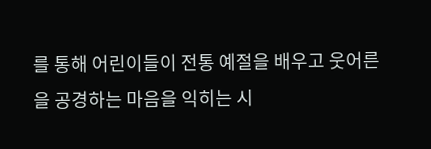를 통해 어린이들이 전통 예절을 배우고 웃어른을 공경하는 마음을 익히는 시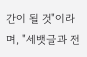간이 될 것"이라며, "세뱃글과 전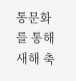통문화를 통해 새해 축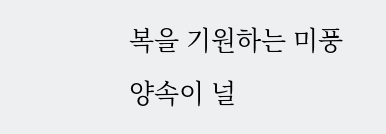복을 기원하는 미풍양속이 널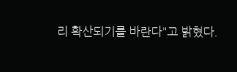리 확산되기를 바란다"고 밝혔다.